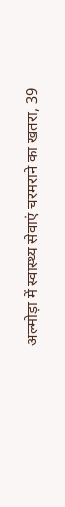अल्मोड़ा में स्वास्थ्य सेवाएं चरमराने का खतरा, 39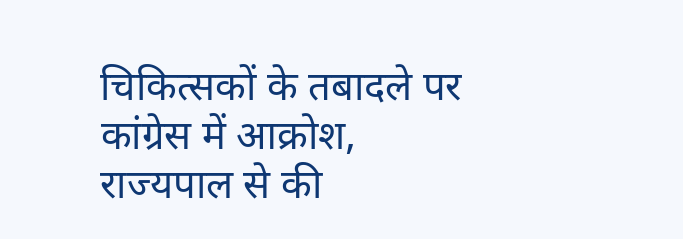चिकित्सकों के तबादले पर कांग्रेस में आक्रोश, राज्यपाल से की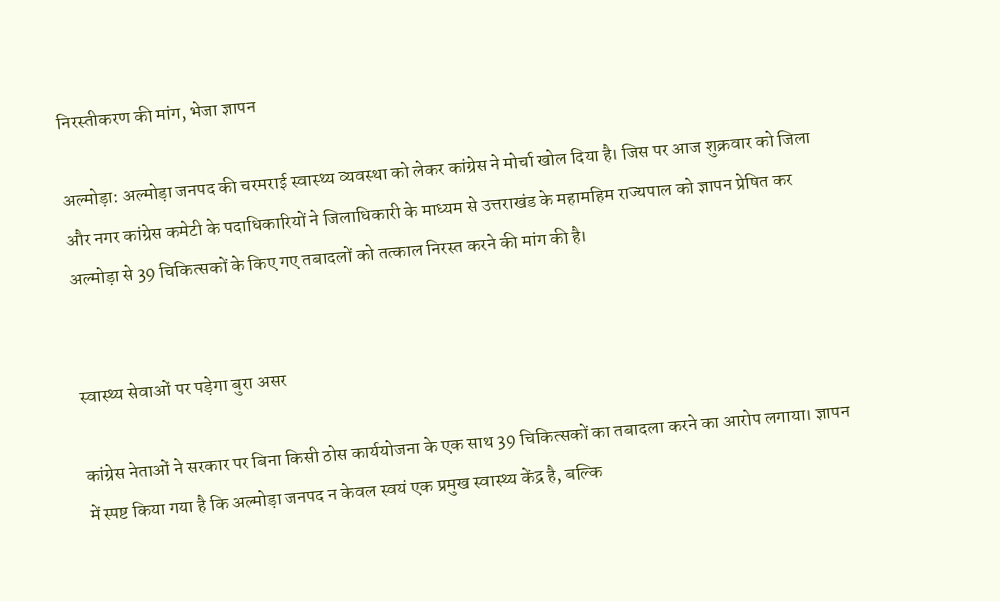निरस्तीकरण की मांग, भेजा ज्ञापन

अल्मोड़ा: अल्मोड़ा जनपद की चरमराई स्वास्थ्य व्यवस्था को लेकर कांग्रेस ने मोर्चा खोल दिया है। जिस पर आज शुक्रवार को जिला और नगर कांग्रेस कमेटी के पदाधिकारियों ने जिलाधिकारी के माध्यम से उत्तराखंड के महामहिम राज्यपाल को ज्ञापन प्रेषित कर अल्मोड़ा से 39 चिकित्सकों के किए गए तबादलों को तत्काल निरस्त करने की मांग की है।


स्वास्थ्य सेवाओं पर पड़ेगा बुरा असर

कांग्रेस नेताओं ने सरकार पर बिना किसी ठोस कार्ययोजना के एक साथ 39 चिकित्सकों का तबादला करने का आरोप लगाया। ज्ञापन में स्पष्ट किया गया है कि अल्मोड़ा जनपद न केवल स्वयं एक प्रमुख स्वास्थ्य केंद्र है, बल्कि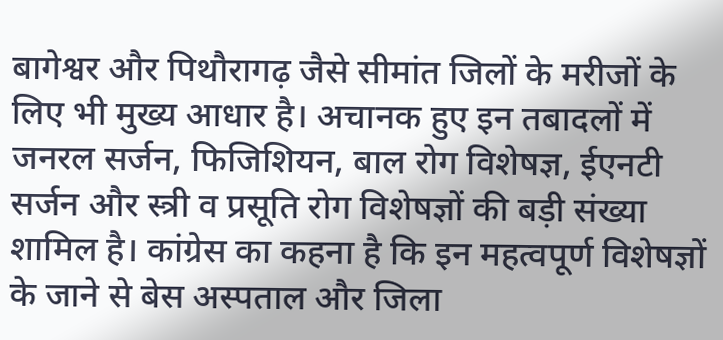बागेश्वर और पिथौरागढ़ जैसे सीमांत जिलों के मरीजों के लिए भी मुख्य आधार है। अचानक हुए इन तबादलों में जनरल सर्जन, फिजिशियन, बाल रोग विशेषज्ञ, ईएनटी सर्जन और स्त्री व प्रसूति रोग विशेषज्ञों की बड़ी संख्या शामिल है। कांग्रेस का कहना है कि इन महत्वपूर्ण विशेषज्ञों के जाने से बेस अस्पताल और जिला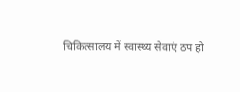चिकित्सालय में स्वास्थ्य सेवाएं ठप हो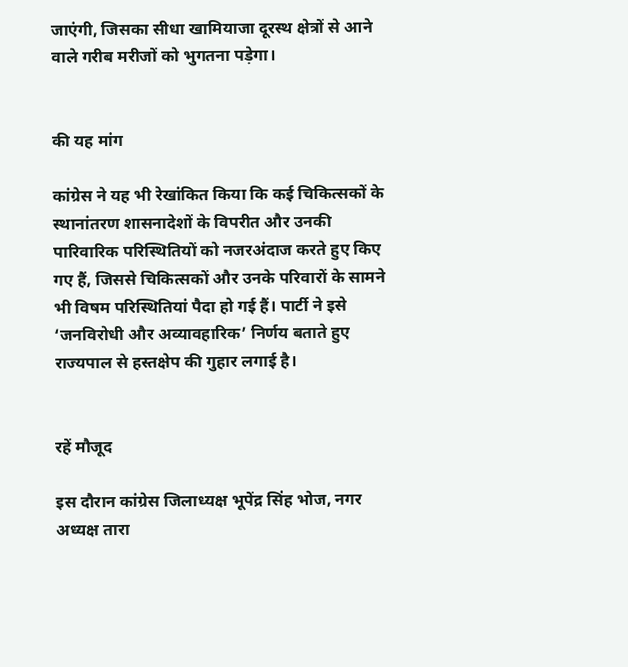जाएंगी, जिसका सीधा खामियाजा दूरस्थ क्षेत्रों से आने वाले गरीब मरीजों को भुगतना पड़ेगा।


की यह मांग

कांग्रेस ने यह भी रेखांकित किया कि कई चिकित्सकों के स्थानांतरण शासनादेशों के विपरीत और उनकी पारिवारिक परिस्थितियों को नजरअंदाज करते हुए किए गए हैं, जिससे चिकित्सकों और उनके परिवारों के सामने भी विषम परिस्थितियां पैदा हो गई हैं। पार्टी ने इसे ‘जनविरोधी और अव्यावहारिक’ निर्णय बताते हुए राज्यपाल से हस्तक्षेप की गुहार लगाई है।


रहें मौजूद

इस दौरान कांग्रेस जिलाध्यक्ष भूपेंद्र सिंह भोज, नगर अध्यक्ष तारा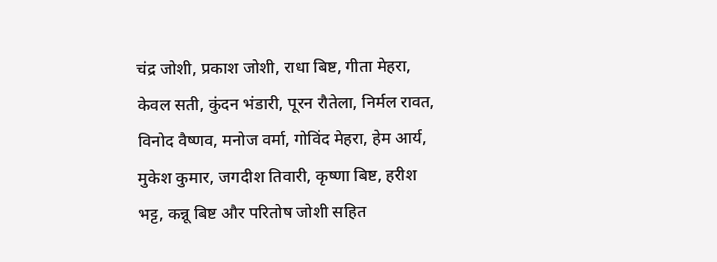चंद्र जोशी, प्रकाश जोशी, राधा बिष्ट, गीता मेहरा, केवल सती, कुंदन भंडारी, पूरन रौतेला, निर्मल रावत, विनोद वैष्णव, मनोज वर्मा, गोविंद मेहरा, हेम आर्य, मुकेश कुमार, जगदीश तिवारी, कृष्णा बिष्ट, हरीश भट्ट, कन्नू बिष्ट और परितोष जोशी सहित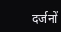दर्जनों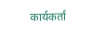कार्यकर्ता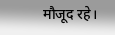मौजूद रहे।